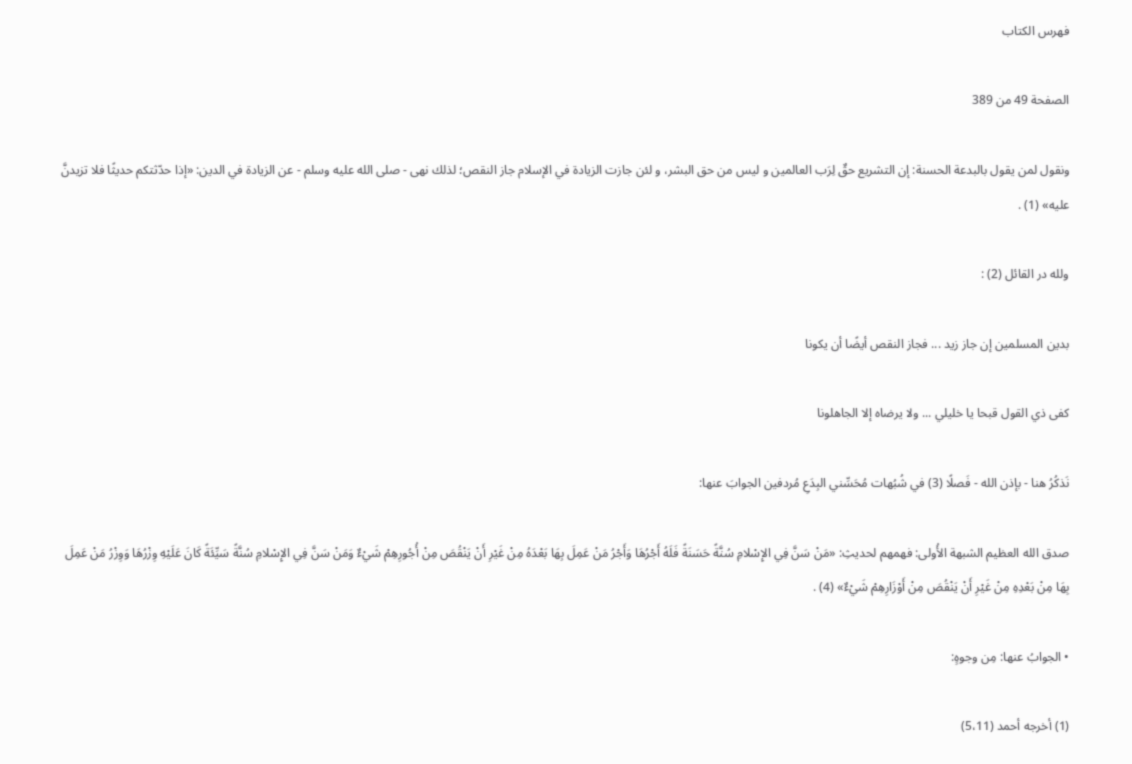فهرس الكتاب

الصفحة 49 من 389

ونقول لمن يقول بالبدعة الحسنة: إن التشريع حقٌ لِرَب العالمين و ليس من حق البشر، و لئن جازت الزيادة في الإسلام جاز النقص؛ لذلك نهى - صلى الله عليه وسلم - عن الزيادة في الدين: «إذا حدّثتكم حديثًا فلا تزيدنَّ عليه» (1) .

ولله در القائل (2) :

بدين المسلمين إن جاز زيد ... فجاز النقص أيضًا أن يكونا

كفى ذي القول قبحا يا خليلي ... ولا يرضاه إلا الجاهلونا

نَذكُرُ هنا - بإذن الله - فَصلًا (3) في شُبُهات مُحَسِّني البِدَعِ مُردفين الجوابَ عنها:

صدق الله العظيم الشبهة الأُولى: فهمهم لحديثِ: «مَنْ سَنَّ فِي الإِسْلامِ سُنَّةً حَسَنَةً فَلَهُ أَجْرُهَا وَأَجْرُ مَنْ عَمِلَ بِهَا بَعْدَهُ مِنْ غَيْرِ أَنْ يَنْقُصَ مِنْ أُجُورِهِمْ شَيْءٌ وَمَنْ سَنَّ فِي الإِسْلامِ سُنَّةً سَيِّئَةً كَانَ عَلَيْهِ وِزْرُهَا وَوِزْرُ مَنْ عَمِلَ بِهَا مِنْ بَعْدِهِ مِنْ غَيْرِ أَنْ يَنْقُصَ مِنْ أَوْزَارِهِمْ شَيْءٌ» (4) .

• الجوابُ عنها: مِن وجوهٍ:

(1) أخرجه أحمد (5،11)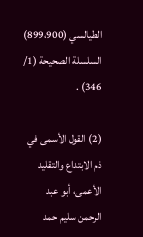الطيالسي (899،900) السلسلة الصحيحة (1/ 346) .

(2) القول الأسمى في ذم الابتداع والتقليد الأعمى، أبو عبد الرحمن سليم حمد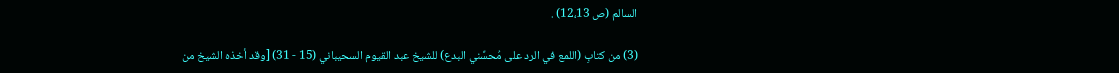السالم (ص 12،13) .

(3) من كتابِ (اللمع في الرد على مُحسِّني البدع) للشيخ عبد القيوم السحيباني (15 - 31) [وقد أخذه الشيخ من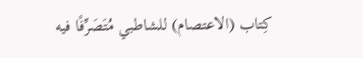كِتاب (الاعتصام) للشاطبي مُتَصَرِّفًا فيه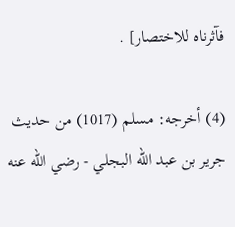فآثرناه للاختصار] .

(4) أخرجه: مسلم (1017) من حديث جرير بن عبد الله البجلي - رضي الله عنه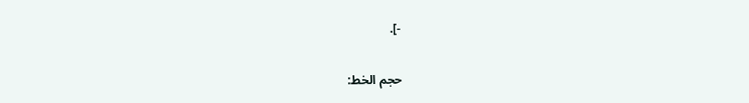-].

حجم الخط: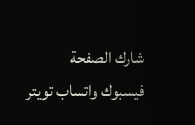شارك الصفحة
فيسبوك واتساب تويتر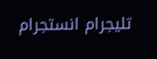تليجرام انستجرام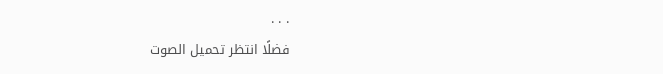. . .
فضلًا انتظر تحميل الصوت